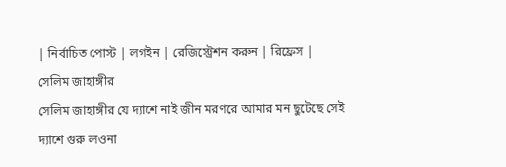| নির্বাচিত পোস্ট | লগইন | রেজিস্ট্রেশন করুন | রিফ্রেস |
সেলিম জাহাঙ্গীর
সেলিম জাহাঙ্গীর যে দ্যাশে নাই জীন মরণরে আমার মন ছুটেছে সেই দ্যাশে গুরু লওনা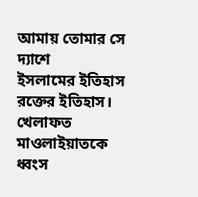আমায় তোমার সে দ্যাশে
ইসলামের ইতিহাস রক্তের ইতিহাস। খেলাফত মাওলাইয়াতকে ধ্বংস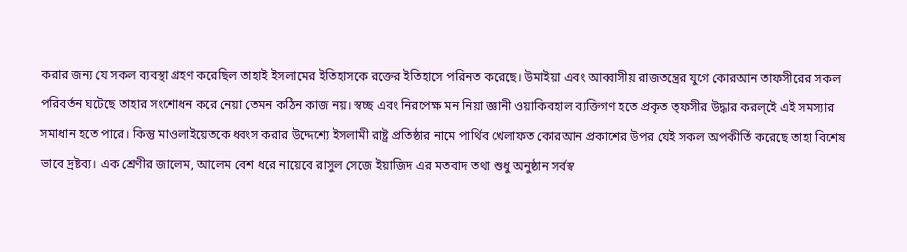করার জন্য যে সকল ব্যবস্থা গ্রহণ করেছিল তাহাই ইসলামের ইতিহাসকে রক্তের ইতিহাসে পরিনত করেছে। উমাইয়া এবং আব্বাসীয় রাজতন্ত্রের যুগে কোরআন তাফসীরের সকল পরিবর্তন ঘটেছে তাহার সংশোধন করে নেয়া তেমন কঠিন কাজ নয়। স্বচ্ছ এবং নিরপেক্ষ মন নিয়া জ্ঞানী ওয়াকিবহাল ব্যক্তিগণ হতে প্রকৃত ত্ফসীর উদ্ধার করল্ইে এই সমস্যার সমাধান হতে পারে। কিন্তু মাওলাইয়েতকে ধ্বংস করার উদ্দেশ্যে ইসলামী রাষ্ট্র প্রতিষ্ঠার নামে পার্থিব খেলাফত কোরআন প্রকাশের উপর যেই সকল অপকীর্তি করেছে তাহা বিশেষ ভাবে দ্রষ্টব্য। এক শ্রেণীর জালেম, আলেম বেশ ধরে নায়েবে রাসুল সেজে ইয়াজিদ এর মতবাদ তথা শুধু অনুষ্ঠান সর্বস্ব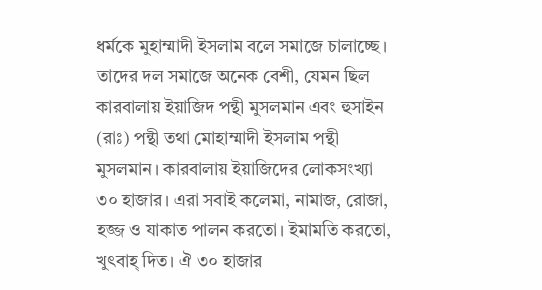ধর্মকে মুহাম্মাদী ইসলাম বলে সমাজে চালাচ্ছে। তাদের দল সমাজে অনেক বেশী, যেমন ছিল কারবালায় ইয়াজিদ পন্থী মুসলমান এবং হুসাইন (রাঃ) পন্থী তথা মোহাম্মাদী ইসলাম পন্থী মুসলমান। কারবালায় ইয়াজিদের লোকসংখ্যা ৩০ হাজার। এরা সবাই কলেমা, নামাজ, রোজা, হজ্জ ও যাকাত পালন করতো। ইমামতি করতো, খুৎবাহ্ দিত। ঐ ৩০ হাজার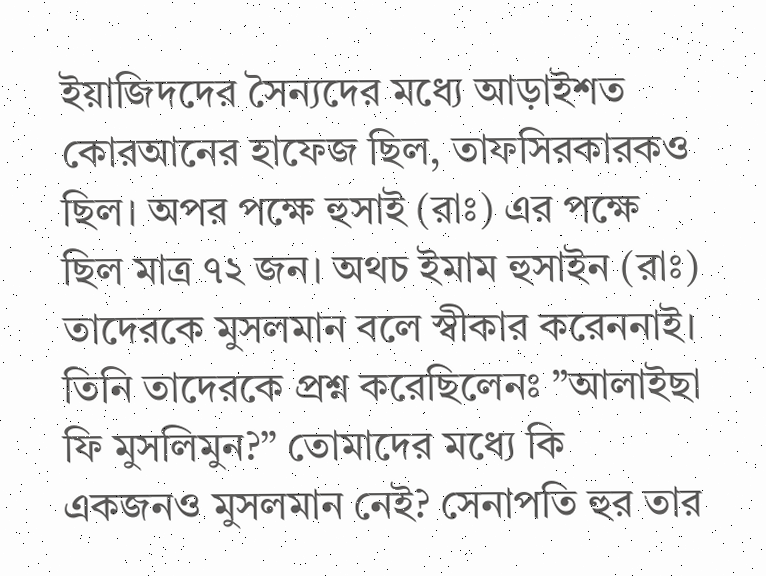ইয়াজিদদের সৈন্যদের মধ্যে আড়াইশত কোরআনের হাফেজ ছিল, তাফসিরকারকও ছিল। অপর পক্ষে হুসাই (রাঃ) এর পক্ষে ছিল মাত্র ৭২ জন। অথচ ইমাম হুসাইন (রাঃ) তাদেরকে মুসলমান বলে স্বীকার করেননাই। তিনি তাদেরকে প্রশ্ন করেছিলেনঃ ”আলাইছা ফি মুসলিমুন?” তোমাদের মধ্যে কি একজনও মুসলমান নেই? সেনাপতি হুর তার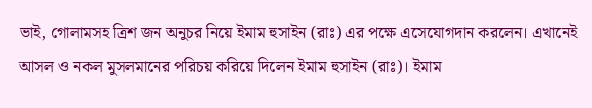ভাই, গোলামসহ ত্রিশ জন অনুচর নিয়ে ইমাম হুসাইন (রাঃ) এর পক্ষে এসেযোগদান করলেন। এখানেই আসল ও নকল মুসলমানের পরিচয় করিয়ে দিলেন ইমাম হুসাইন (রাঃ)। ইমাম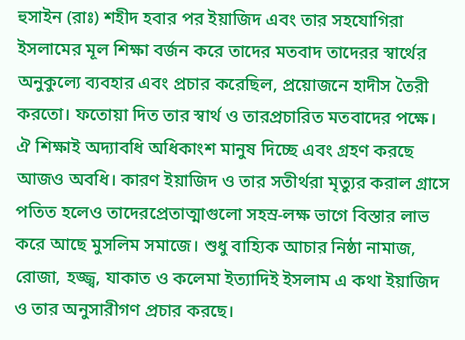হুসাইন (রাঃ) শহীদ হবার পর ইয়াজিদ এবং তার সহযোগিরা ইসলামের মূল শিক্ষা বর্জন করে তাদের মতবাদ তাদেরর স্বার্থের অনুকুল্যে ব্যবহার এবং প্রচার করেছিল, প্রয়োজনে হাদীস তৈরী করতো। ফতোয়া দিত তার স্বার্থ ও তারপ্রচারিত মতবাদের পক্ষে। ঐ শিক্ষাই অদ্যাবধি অধিকাংশ মানুষ দিচ্ছে এবং গ্রহণ করছে আজও অবধি। কারণ ইয়াজিদ ও তার সতীর্থরা মৃত্যুর করাল গ্রাসে পতিত হলেও তাদেরপ্রেতাত্মাগুলো সহস্র-লক্ষ ভাগে বিস্তার লাভ করে আছে মুসলিম সমাজে। শুধু বাহ্যিক আচার নিষ্ঠা নামাজ, রোজা, হজ্জ্ব, যাকাত ও কলেমা ইত্যাদিই ইসলাম এ কথা ইয়াজিদ ও তার অনুসারীগণ প্রচার করছে।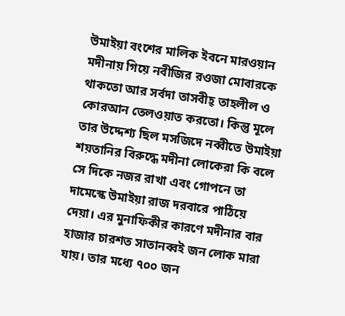উমাইয়া বংশের মালিক ইবনে মারওয়ান মদীনায় গিয়ে নবীজির রওজা মোবারকে থাকতো আর সর্বদা তাসবীহ্ তাহলীল ও কোরআন তেলওয়াত করতো। কিন্তু মূলে তার উদ্দেশ্য ছিল মসজিদে নব্বীতে উমাইয়া শয়তানির বিরুদ্ধে মদীনা লোকেরা কি বলে সে দিকে নজর রাখা এবং গোপনে তা দামেস্কে উমাইয়া রাজ দরবারে পাঠিয়ে দেয়া। এর মুনাফিকীর কারণে মদীনার বার হাজার চারশত সাতানব্বই জন লোক মারা যায়। তার মধ্যে ৭০০ জন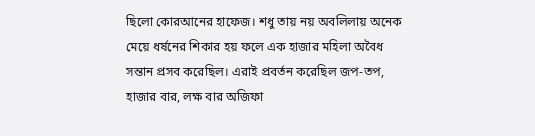ছিলো কোরআনের হাফেজ। শধু তায় নয় অবলিলায় অনেক মেয়ে ধর্ষনের শিকার হয় ফলে এক হাজার মহিলা অবৈধ সন্তান প্রসব করেছিল। এরাই প্রবর্তন করেছিল জপ-তপ, হাজার বার, লক্ষ বার অজিফা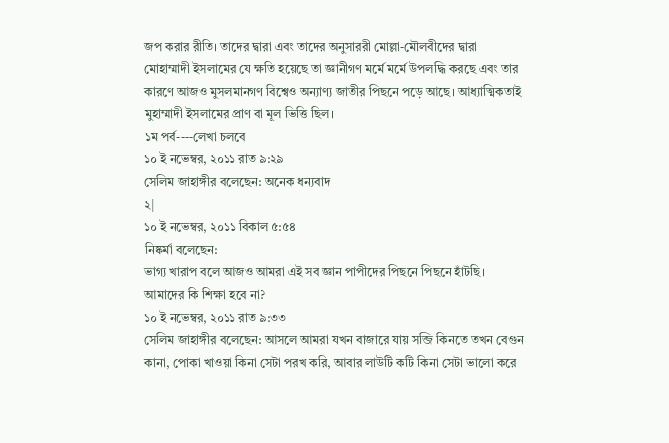জপ করার রীতি। তাদের দ্বারা এবং তাদের অনুসাররী মোল্লা-মৌলবীদের দ্বারা মোহাম্মাদী ইসলামের যে ক্ষতি হয়েছে তা জ্ঞানীগণ মর্মে মর্মে উপলদ্ধি করছে এবং তার কারণে আজও মুসলমানগণ বিশ্বেও অন্যাণ্য জাতীর পিছনে পড়ে আছে। আধ্যাত্মিকতাই মুহাম্মাদী ইসলামের প্রাণ বা মূল ভিত্তি ছিল।
১ম পর্ব----লেখা চলবে
১০ ই নভেম্বর, ২০১১ রাত ৯:২৯
সেলিম জাহাঙ্গীর বলেছেন: অনেক ধন্যবাদ
২|
১০ ই নভেম্বর, ২০১১ বিকাল ৫:৫৪
নিষ্কর্মা বলেছেন:
ভাগ্য খারাপ বলে আজও আমরা এই সব জ্ঞান পাপীদের পিছনে পিছনে হাঁটছি। আমাদের কি শিক্ষা হবে না?
১০ ই নভেম্বর, ২০১১ রাত ৯:৩৩
সেলিম জাহাঙ্গীর বলেছেন: আসলে আমরা যখন বাজারে যায় সব্জি কিনতে তখন বেগুন কানা, পোকা খাওয়া কিনা সেটা পরখ করি, আবার লাউটি কটি কিনা সেটা ভালো করে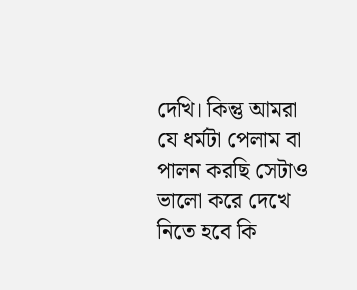দেখি। কিন্তু আমরা যে ধর্মটা পেলাম বা পালন করছি সেটাও ভালো করে দেখে নিতে হবে কি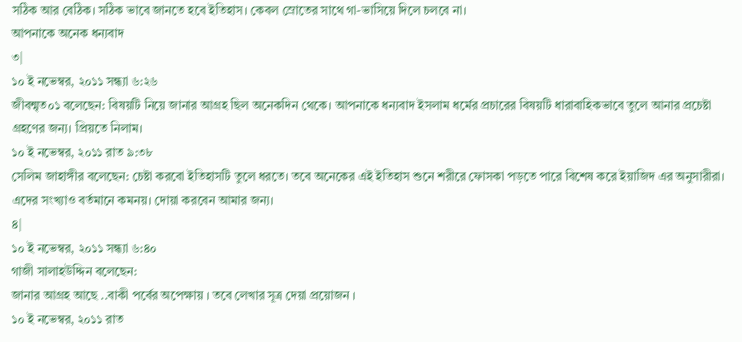সঠিক আর বেঠিক। সঠিক ভাবে জানতে হবে ইতিহাস। কেবল স্রোতের সাথে গা-ভাসিয়ে দিলে চলবে না।
আপনাকে অনেক ধন্যবাদ
৩|
১০ ই নভেম্বর, ২০১১ সন্ধ্যা ৬:২৬
জীবন্মৃত০১ বলেছেন: বিষয়টি নিয়ে জানার আগ্রহ ছিল অনেকদিন থেকে। আপনাকে ধন্যবাদ ইসলাম ধর্মের প্রচারের বিষয়টি ধারাবাহিকভাবে তুলে আনার প্রচেষ্টা গ্রহণের জন্য। প্রিয়তে নিলাম।
১০ ই নভেম্বর, ২০১১ রাত ৯:৩৮
সেলিম জাহাঙ্গীর বলেছেন: চেষ্টা করবো ইতিহাসটি তুলে ধরতে। তবে অনেকের এই ইতিহাস শুনে শরীরে ফোসকা পড়তে পারে বিশেষ করে ইয়াজিদ এর অনুসারীরা। এদের সংখ্যাও বর্তমানে কমনয়। দোয়া করবেন আমার জন্য।
৪|
১০ ই নভেম্বর, ২০১১ সন্ধ্যা ৬:৪০
গাজী সালাহউদ্দিন বলেছেন:
জানার আগ্রহ আছে ..বাকী পর্বের অপেক্ষায় । তবে লেখার সূত্র দেয়া প্রয়োজন ।
১০ ই নভেম্বর, ২০১১ রাত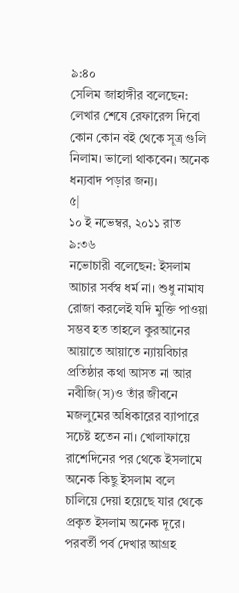৯:৪০
সেলিম জাহাঙ্গীর বলেছেন: লেখার শেষে রেফারেন্স দিবো কোন কোন বই থেকে সূত্র গুলি নিলাম। ভালো থাকবেন। অনেক ধন্যবাদ পড়ার জন্য।
৫|
১০ ই নভেম্বর, ২০১১ রাত ৯:৩৬
নভোচারী বলেছেন: ইসলাম আচার সর্বস্ব ধর্ম না। শুধু নামায রোজা করলেই যদি মুক্তি পাওয়া সম্ভব হত তাহলে কুরআনের আয়াতে আয়াতে ন্যায়বিচার প্রতিষ্ঠার কথা আসত না আর নবীজি(স)ও তাঁর জীবনে মজলুমের অধিকারের ব্যাপারে সচেষ্ট হতেন না। খোলাফায়ে রাশেদিনের পর থেকে ইসলামে অনেক কিছু ইসলাম বলে চালিয়ে দেয়া হয়েছে যার থেকে প্রকৃত ইসলাম অনেক দূরে।
পরবর্তী পর্ব দেখার আগ্রহ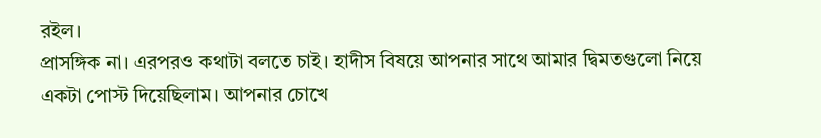রইল।
প্রাসঙ্গিক না। এরপরও কথাটা বলতে চাই। হাদীস বিষয়ে আপনার সাথে আমার দ্বিমতগুলো নিয়ে একটা পোস্ট দিয়েছিলাম। আপনার চোখে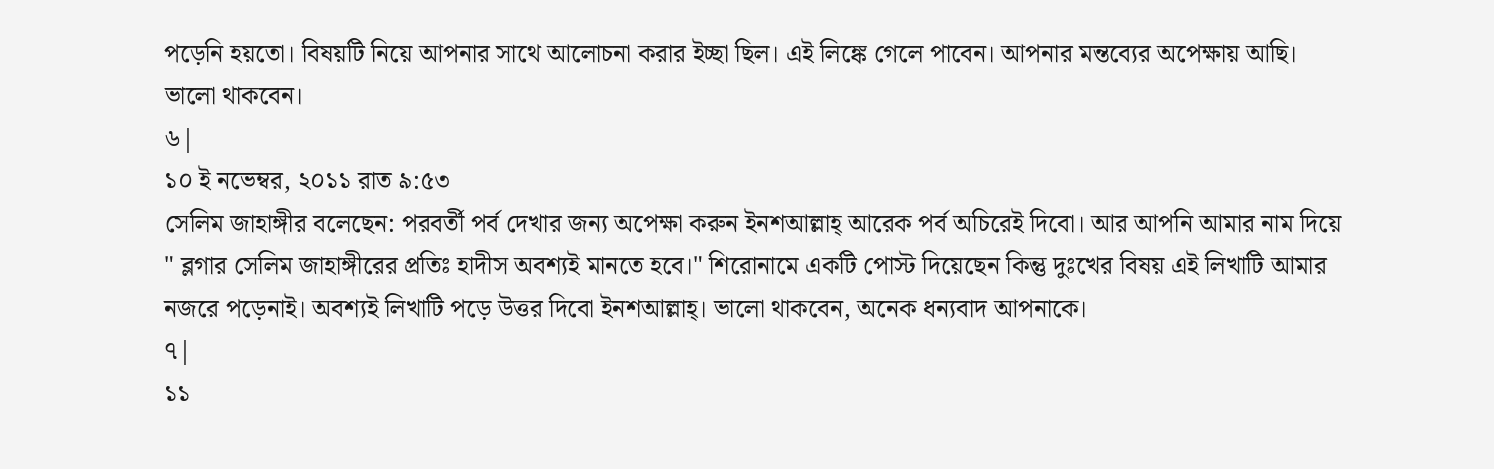পড়েনি হয়তো। বিষয়টি নিয়ে আপনার সাথে আলোচনা করার ইচ্ছা ছিল। এই লিঙ্কে গেলে পাবেন। আপনার মন্তব্যের অপেক্ষায় আছি।
ভালো থাকবেন।
৬|
১০ ই নভেম্বর, ২০১১ রাত ৯:৫৩
সেলিম জাহাঙ্গীর বলেছেন: পরবর্তী পর্ব দেখার জন্য অপেক্ষা করুন ইনশআল্লাহ্ আরেক পর্ব অচিরেই দিবো। আর আপনি আমার নাম দিয়ে " ব্লগার সেলিম জাহাঙ্গীরের প্রতিঃ হাদীস অবশ্যই মানতে হবে।" শিরোনামে একটি পোস্ট দিয়েছেন কিন্তু দুঃখের বিষয় এই লিখাটি আমার নজরে পড়েনাই। অবশ্যই লিখাটি পড়ে উত্তর দিবো ইনশআল্লাহ্। ভালো থাকবেন, অনেক ধন্যবাদ আপনাকে।
৭|
১১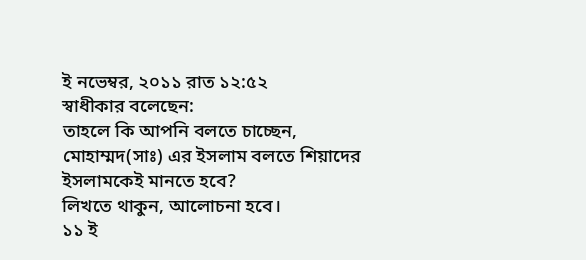ই নভেম্বর, ২০১১ রাত ১২:৫২
স্বাধীকার বলেছেন:
তাহলে কি আপনি বলতে চাচ্ছেন, মোহাম্মদ(সাঃ) এর ইসলাম বলতে শিয়াদের ইসলামকেই মানতে হবে?
লিখতে থাকুন, আলোচনা হবে।
১১ ই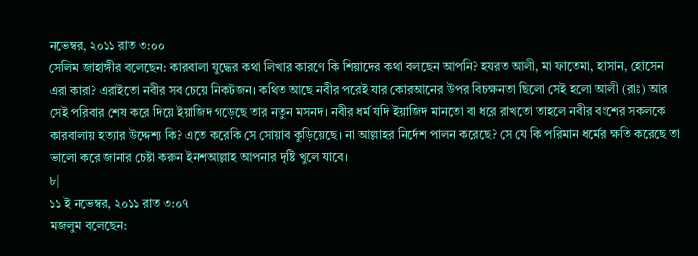নভেম্বর, ২০১১ রাত ৩:০০
সেলিম জাহাঙ্গীর বলেছেন: কারবালা যুদ্ধের কথা লিখার কারণে কি শিয়াদের কথা বলছেন আপনি? হযরত আলী, মা ফাতেমা, হাসান, হোসেন এরা কারা? এরাইতো নবীর সব চেয়ে নিকটজন। কথিত আছে নবীর পরেই যার কোরআনের উপর বিচক্ষনতা ছিলো সেই হলো আলী (রাঃ) আর সেই পরিবার শেষ করে দিয়ে ইয়াজিদ গড়েছে তার নতুন মসনদ। নবীর ধর্ম যদি ইয়াজিদ মানতো বা ধরে রাখতো তাহলে নবীর বংশের সকলকে কারবালায় হত্যার উদ্দেশ্য কি? এতে করেকি সে সোয়াব কুড়িয়েছে। না আল্লাহর নির্দেশ পালন করেছে? সে যে কি পরিমান ধর্মের ক্ষতি করেছে তা ভালো করে জানার চেষ্টা করুন ইনশআল্লাহ আপনার দৃষ্টি খুলে যাবে।
৮|
১১ ই নভেম্বর, ২০১১ রাত ৩:০৭
মজলুম বলেছেন: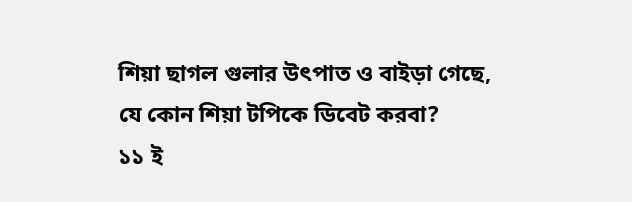শিয়া ছাগল গুলার উৎপাত ও বাইড়া গেছে,
যে কোন শিয়া টপিকে ডিবেট করবা?
১১ ই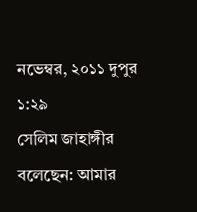নভেম্বর, ২০১১ দুপুর ১:২৯
সেলিম জাহাঙ্গীর বলেছেন: আমার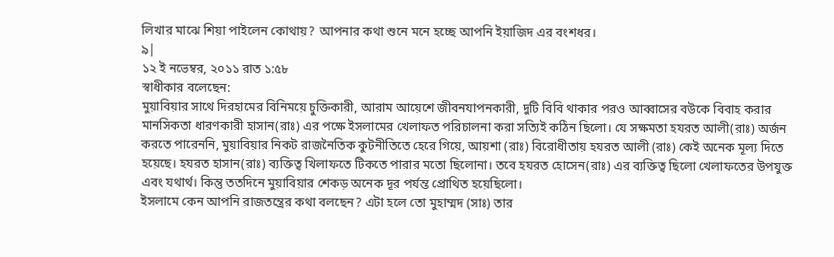লিখার মাঝে শিয়া পাইলেন কোথায়? আপনার কথা শুনে মনে হচ্ছে আপনি ইয়াজিদ এর বংশধর।
৯|
১২ ই নভেম্বর, ২০১১ রাত ১:৫৮
স্বাধীকার বলেছেন:
মুয়াবিয়ার সাথে দিরহামের বিনিময়ে চুক্তিকারী, আরাম আয়েশে জীবনযাপনকারী, দুটি বিবি থাকার পরও আব্বাসের বউকে বিবাহ করার মানসিকতা ধারণকারী হাসান(রাঃ) এর পক্ষে ইসলামের খেলাফত পরিচালনা করা সত্যিই কঠিন ছিলো। যে সক্ষমতা হযরত আলী(রাঃ) অর্জন করতে পারেননি, মুয়াবিয়ার নিকট রাজনৈতিক কুটনীতিতে হেরে গিয়ে, আয়শা (রাঃ) বিরোধীতায় হযরত আলী (রাঃ) কেই অনেক মূল্য দিতে হয়েছে। হযরত হাসান(রাঃ) ব্যক্তিত্ব খিলাফতে টিকতে পারার মতো ছিলোনা। তবে হযরত হোসেন(রাঃ) এর ব্যক্তিত্ব ছিলো খেলাফতের উপযুক্ত এবং যথার্থ। কিন্তু ততদিনে মুয়াবিয়ার শেকড় অনেক দূর পর্যন্ত প্রোথিত হয়েছিলো।
ইসলামে কেন আপনি রাজতন্ত্রের কথা বলছেন? এটা হলে তো মুহাম্মদ (সাঃ) তার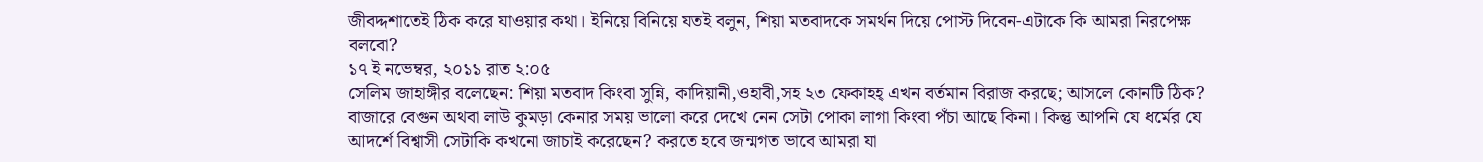জীবদ্দশাতেই ঠিক করে যাওয়ার কথা। ইনিয়ে বিনিয়ে যতই বলুন, শিয়া মতবাদকে সমর্থন দিয়ে পোস্ট দিবেন-এটাকে কি আমরা নিরপেক্ষ বলবো?
১৭ ই নভেম্বর, ২০১১ রাত ২:০৫
সেলিম জাহাঙ্গীর বলেছেন: শিয়া মতবাদ কিংবা সুন্নি, কাদিয়ানী,ওহাবী,সহ ২৩ ফেকাহহ্ এখন বর্তমান বিরাজ করছে; আসলে কোনটি ঠিক? বাজারে বেগুন অথবা লাউ কুমড়া কেনার সময় ভালো করে দেখে নেন সেটা পোকা লাগা কিংবা পঁচা আছে কিনা। কিন্তু আপনি যে ধর্মের যে আদর্শে বিশ্বাসী সেটাকি কখনো জাচাই করেছেন? করতে হবে জন্মগত ভাবে আমরা যা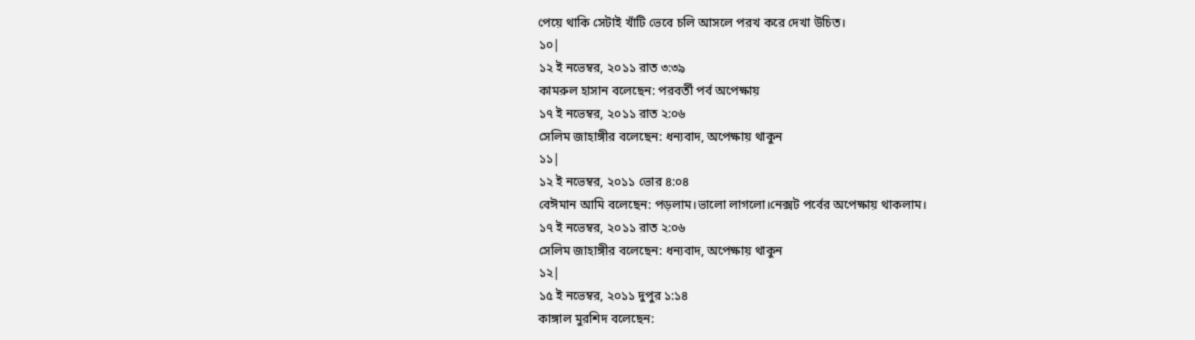পেয়ে থাকি সেটাই খাঁটি ভেবে চলি আসলে পরখ করে দেখা উচিত।
১০|
১২ ই নভেম্বর, ২০১১ রাত ৩:৩৯
কামরুল হাসান বলেছেন: পরবর্তী পর্ব অপেক্ষায়
১৭ ই নভেম্বর, ২০১১ রাত ২:০৬
সেলিম জাহাঙ্গীর বলেছেন: ধন্যবাদ, অপেক্ষায় থাকুন
১১|
১২ ই নভেম্বর, ২০১১ ভোর ৪:০৪
বেঈমান আমি বলেছেন: পড়লাম।ভালো লাগলো।নেক্সট পর্বের অপেক্ষায় থাকলাম।
১৭ ই নভেম্বর, ২০১১ রাত ২:০৬
সেলিম জাহাঙ্গীর বলেছেন: ধন্যবাদ, অপেক্ষায় থাকুন
১২|
১৫ ই নভেম্বর, ২০১১ দুপুর ১:১৪
কাঙ্গাল মুরশিদ বলেছেন: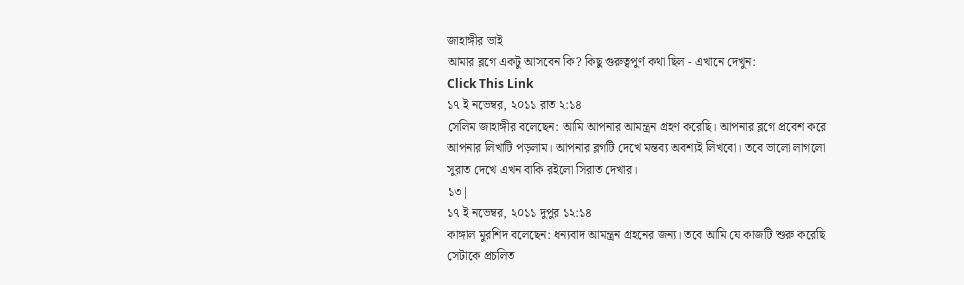জাহাঙ্গীর ভাই
আমার ব্লগে একটু আসবেন কি? কিছু গুরুত্বপুর্ণ কথা ছিল - এখানে দেখুন:
Click This Link
১৭ ই নভেম্বর, ২০১১ রাত ২:১৪
সেলিম জাহাঙ্গীর বলেছেন: আমি আপনার আমন্ত্রন গ্রহণ করেছি। আপনার ব্লগে প্রবেশ করে আপনার লিখাটি পড়লাম। আপনার ব্লগটি দেখে মন্তব্য অবশ্যই লিখবো। তবে ভালো লাগলো সুরাত দেখে এখন বাকি রইলো সিরাত দেখার।
১৩|
১৭ ই নভেম্বর, ২০১১ দুপুর ১২:১৪
কাঙ্গাল মুরশিদ বলেছেন: ধন্যবাদ আমন্ত্রন গ্রহনের জন্য। তবে আমি যে কাজটি শুরু করেছি সেটাকে প্রচলিত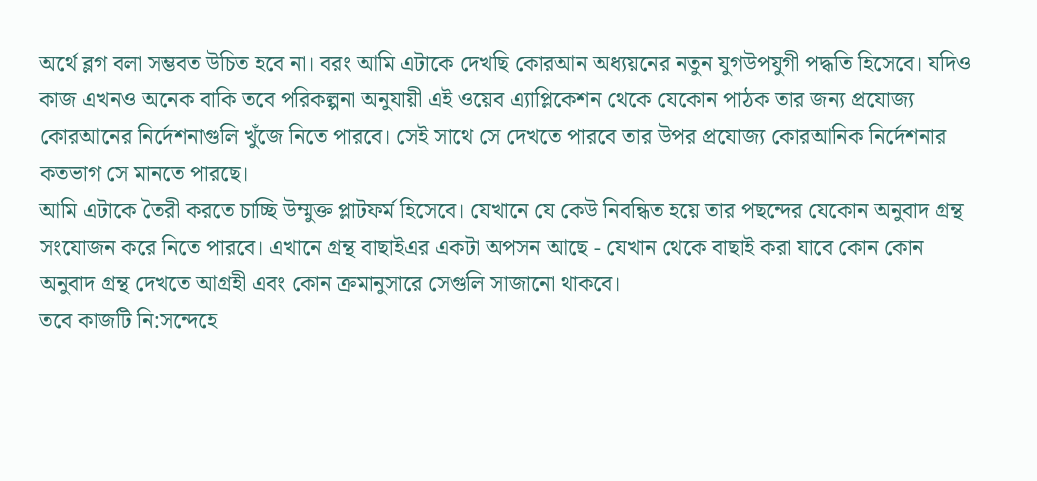অর্থে ব্লগ বলা সম্ভবত উচিত হবে না। বরং আমি এটাকে দেখছি কোরআন অধ্যয়নের নতুন যুগউপযুগী পদ্ধতি হিসেবে। যদিও কাজ এখনও অনেক বাকি তবে পরিকল্পনা অনুযায়ী এই ওয়েব এ্যাপ্লিকেশন থেকে যেকোন পাঠক তার জন্য প্রযোজ্য কোরআনের নির্দেশনাগুলি খুঁজে নিতে পারবে। সেই সাথে সে দেখতে পারবে তার উপর প্রযোজ্য কোরআনিক নির্দেশনার কতভাগ সে মানতে পারছে।
আমি এটাকে তৈরী করতে চাচ্ছি উম্মুক্ত প্লাটফর্ম হিসেবে। যেখানে যে কেউ নিবন্ধিত হয়ে তার পছন্দের যেকোন অনুবাদ গ্রন্থ সংযোজন করে নিতে পারবে। এখানে গ্রন্থ বাছাইএর একটা অপসন আছে - যেখান থেকে বাছাই করা যাবে কোন কোন অনুবাদ গ্রন্থ দেখতে আগ্রহী এবং কোন ক্রমানুসারে সেগুলি সাজানো থাকবে।
তবে কাজটি নি:সন্দেহে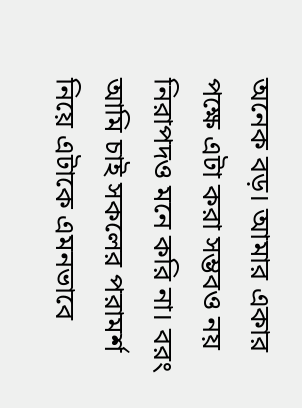অনেক বড়। আমার একার পক্ষে এটা করা সম্ভবও নয় নিরাপদও মনে করি না। বরং আমি চাই সকলের পরামর্শ নিয়ে এটাকে এমনভাবে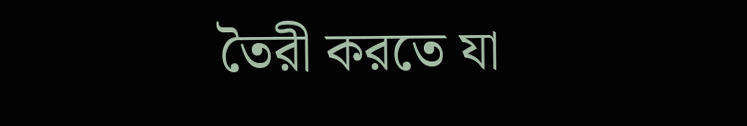তৈরী করতে যা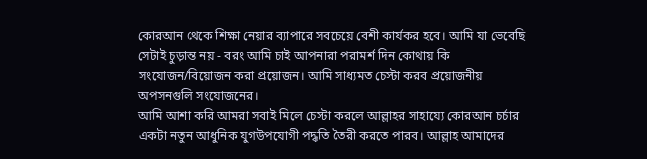কোরআন থেকে শিক্ষা নেয়ার ব্যাপারে সবচেয়ে বেশী কার্যকর হবে। আমি যা ভেবেছি সেটাই চুড়ান্ত নয় - বরং আমি চাই আপনারা পরামর্শ দিন কোথায় কি সংযোজন/বিয়োজন করা প্রয়োজন। আমি সাধ্যমত চেস্টা করব প্রয়োজনীয় অপসনগুলি সংযোজনের।
আমি আশা করি আমরা সবাই মিলে চেস্টা করলে আল্লাহর সাহায্যে কোরআন চর্চার একটা নতুন আধুনিক যুগউপযোগী পদ্ধতি তৈরী করতে পারব। আল্লাহ আমাদের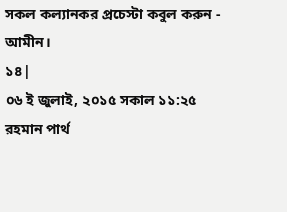সকল কল্যানকর প্রচেস্টা কবুল করুন - আমীন।
১৪|
০৬ ই জুলাই, ২০১৫ সকাল ১১:২৫
রহমান পার্থ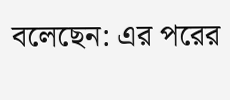বলেছেন: এর পরের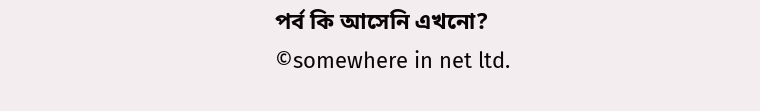পর্ব কি আসেনি এখনো?
©somewhere in net ltd.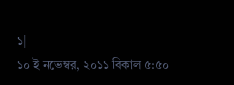১|
১০ ই নভেম্বর, ২০১১ বিকাল ৫:৫০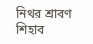নিথর শ্রাবণ শিহাব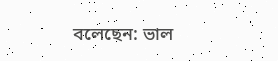বলেছেন: ভাল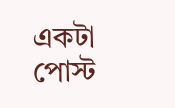একটা পোস্ট